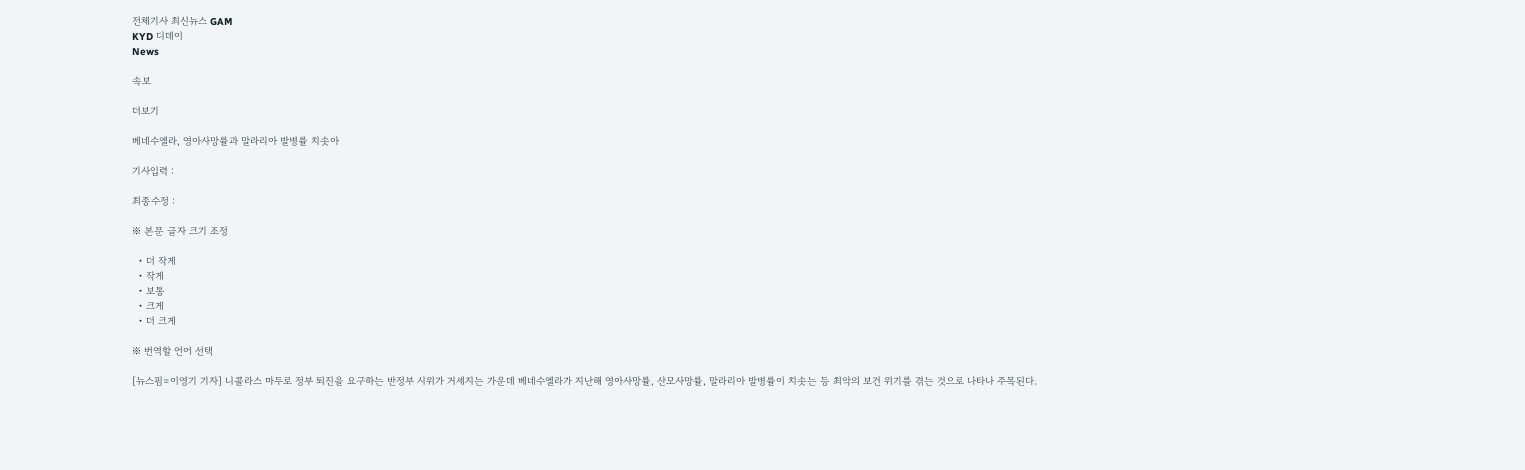전체기사 최신뉴스 GAM
KYD 디데이
News

속보

더보기

베네수엘라, 영아사망률과 말라리아 발병률 치솟아

기사입력 :

최종수정 :

※ 본문 글자 크기 조정

  • 더 작게
  • 작게
  • 보통
  • 크게
  • 더 크게

※ 번역할 언어 선택

[뉴스핌=이영기 기자] 니콜라스 마두로 정부 퇴진을 요구하는 반정부 시위가 거세지는 가운데 베네수엘라가 지난해 영아사망률, 산모사망률, 말라리아 발병률이 치솟는 등 최악의 보건 위기를 겪는 것으로 나타나 주목된다.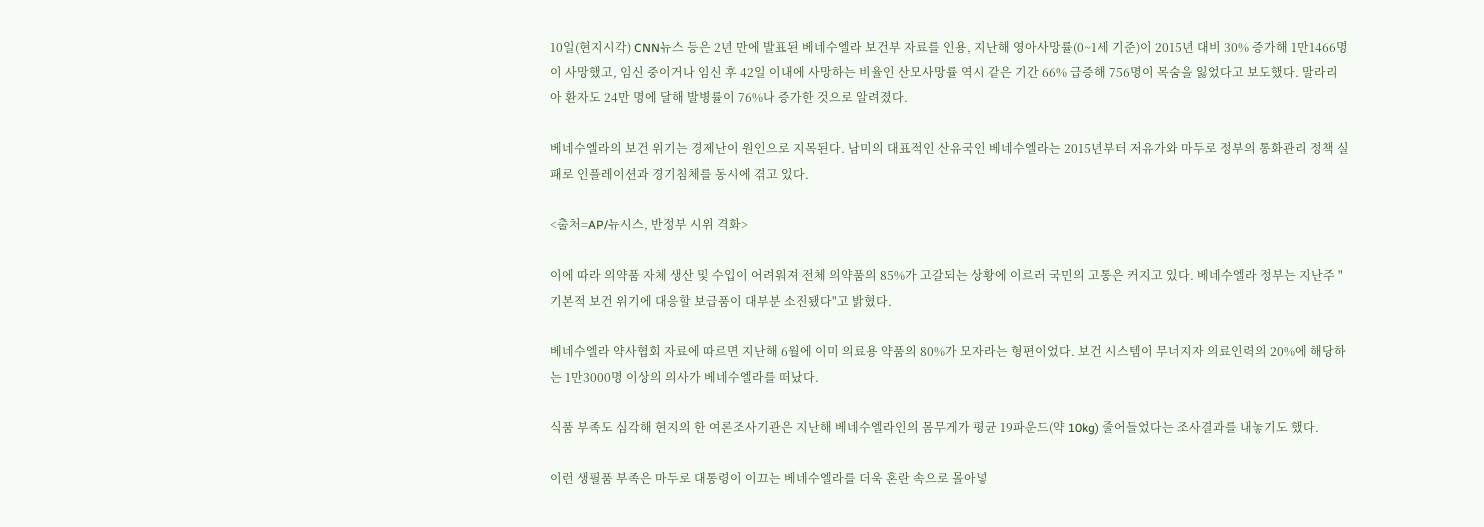10일(현지시각) CNN뉴스 등은 2년 만에 발표된 베네수엘라 보건부 자료를 인용, 지난해 영아사망률(0~1세 기준)이 2015년 대비 30% 증가해 1만1466명이 사망했고, 임신 중이거나 임신 후 42일 이내에 사망하는 비율인 산모사망률 역시 같은 기간 66% 급증해 756명이 목숨을 잃었다고 보도했다. 말라리아 환자도 24만 명에 달해 발병률이 76%나 증가한 것으로 알려졌다.

베네수엘라의 보건 위기는 경제난이 원인으로 지목된다. 남미의 대표적인 산유국인 베네수엘라는 2015년부터 저유가와 마두로 정부의 통화관리 정책 실패로 인플레이션과 경기침체를 동시에 겪고 있다.

<출처=AP/뉴시스, 반정부 시위 격화>

이에 따라 의약품 자체 생산 및 수입이 어려워져 전체 의약품의 85%가 고갈되는 상황에 이르러 국민의 고통은 커지고 있다. 베네수엘라 정부는 지난주 "기본적 보건 위기에 대응할 보급품이 대부분 소진됐다"고 밝혔다.

베네수엘라 약사협회 자료에 따르면 지난해 6월에 이미 의료용 약품의 80%가 모자라는 형편이었다. 보건 시스템이 무너지자 의료인력의 20%에 해당하는 1만3000명 이상의 의사가 베네수엘라를 떠났다.

식품 부족도 심각해 현지의 한 여론조사기관은 지난해 베네수엘라인의 몸무게가 평균 19파운드(약 10kg) 줄어들었다는 조사결과를 내놓기도 했다.

이런 생필품 부족은 마두로 대통령이 이끄는 베네수엘라를 더욱 혼란 속으로 몰아넣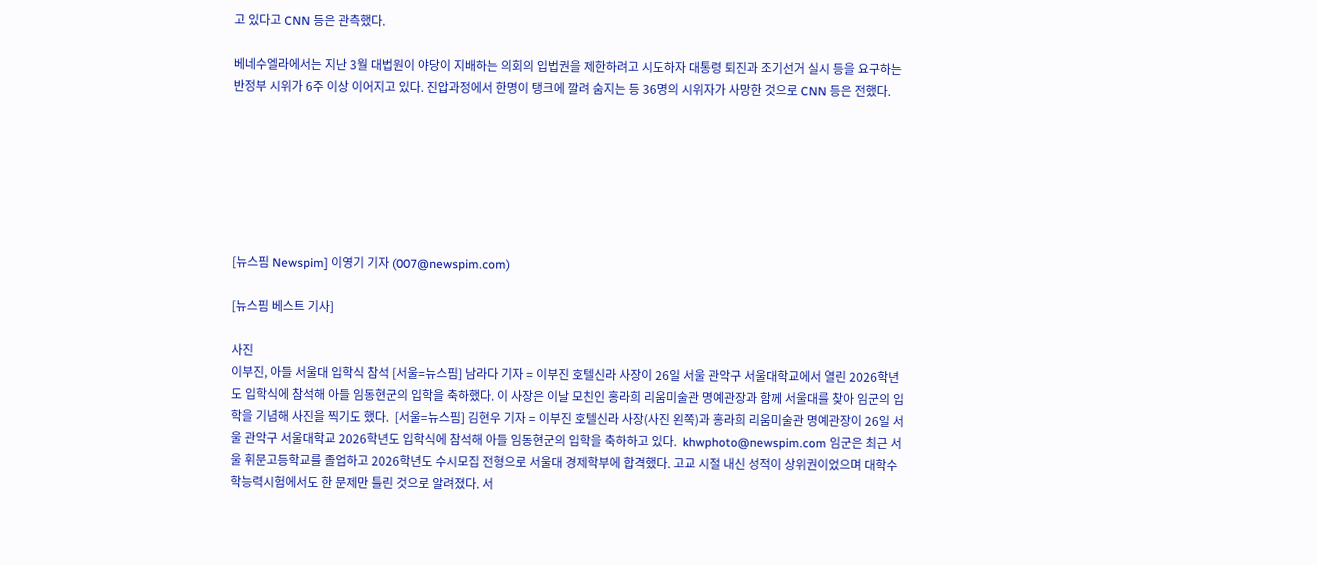고 있다고 CNN 등은 관측했다.

베네수엘라에서는 지난 3월 대법원이 야당이 지배하는 의회의 입법권을 제한하려고 시도하자 대통령 퇴진과 조기선거 실시 등을 요구하는 반정부 시위가 6주 이상 이어지고 있다. 진압과정에서 한명이 탱크에 깔려 숨지는 등 36명의 시위자가 사망한 것으로 CNN 등은 전했다.







[뉴스핌 Newspim] 이영기 기자 (007@newspim.com)

[뉴스핌 베스트 기사]

사진
이부진, 아들 서울대 입학식 참석 [서울=뉴스핌] 남라다 기자 = 이부진 호텔신라 사장이 26일 서울 관악구 서울대학교에서 열린 2026학년도 입학식에 참석해 아들 임동현군의 입학을 축하했다. 이 사장은 이날 모친인 홍라희 리움미술관 명예관장과 함께 서울대를 찾아 임군의 입학을 기념해 사진을 찍기도 했다.  [서울=뉴스핌] 김현우 기자 = 이부진 호텔신라 사장(사진 왼쪽)과 홍라희 리움미술관 명예관장이 26일 서울 관악구 서울대학교 2026학년도 입학식에 참석해 아들 임동현군의 입학을 축하하고 있다.  khwphoto@newspim.com 임군은 최근 서울 휘문고등학교를 졸업하고 2026학년도 수시모집 전형으로 서울대 경제학부에 합격했다. 고교 시절 내신 성적이 상위권이었으며 대학수학능력시험에서도 한 문제만 틀린 것으로 알려졌다. 서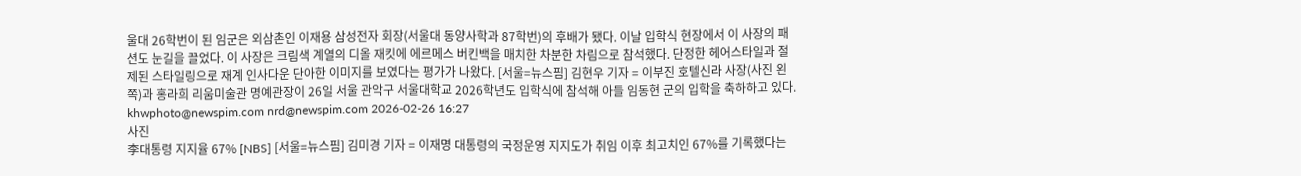울대 26학번이 된 임군은 외삼촌인 이재용 삼성전자 회장(서울대 동양사학과 87학번)의 후배가 됐다. 이날 입학식 현장에서 이 사장의 패션도 눈길을 끌었다. 이 사장은 크림색 계열의 디올 재킷에 에르메스 버킨백을 매치한 차분한 차림으로 참석했다. 단정한 헤어스타일과 절제된 스타일링으로 재계 인사다운 단아한 이미지를 보였다는 평가가 나왔다. [서울=뉴스핌] 김현우 기자 = 이부진 호텔신라 사장(사진 왼쪽)과 홍라희 리움미술관 명예관장이 26일 서울 관악구 서울대학교 2026학년도 입학식에 참석해 아들 임동현 군의 입학을 축하하고 있다. khwphoto@newspim.com nrd@newspim.com 2026-02-26 16:27
사진
李대통령 지지율 67% [NBS] [서울=뉴스핌] 김미경 기자 = 이재명 대통령의 국정운영 지지도가 취임 이후 최고치인 67%를 기록했다는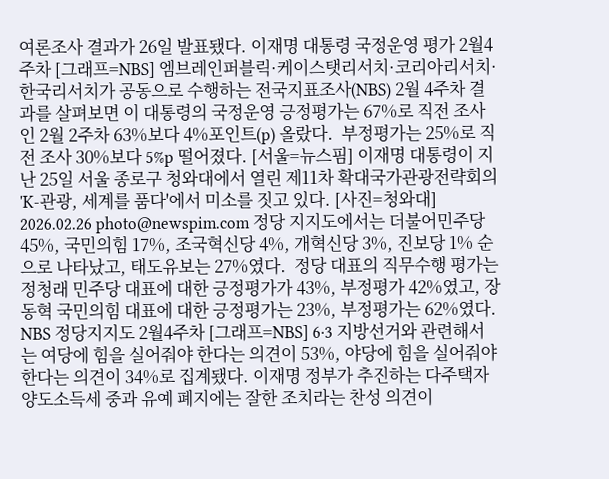여론조사 결과가 26일 발표됐다. 이재명 대통령 국정운영 평가 2월4주차 [그래프=NBS] 엠브레인퍼블릭·케이스탯리서치·코리아리서치·한국리서치가 공동으로 수행하는 전국지표조사(NBS) 2월 4주차 결과를 살펴보면 이 대통령의 국정운영 긍정평가는 67%로 직전 조사인 2월 2주차 63%보다 4%포인트(p) 올랐다.  부정평가는 25%로 직전 조사 30%보다 5%p 떨어졌다. [서울=뉴스핌] 이재명 대통령이 지난 25일 서울 종로구 청와대에서 열린 제11차 확대국가관광전략회의 'K-관광, 세계를 품다'에서 미소를 짓고 있다. [사진=청와대] 2026.02.26 photo@newspim.com 정당 지지도에서는 더불어민주당 45%, 국민의힘 17%, 조국혁신당 4%, 개혁신당 3%, 진보당 1% 순으로 나타났고, 태도유보는 27%였다.  정당 대표의 직무수행 평가는 정청래 민주당 대표에 대한 긍정평가가 43%, 부정평가 42%였고, 장동혁 국민의힘 대표에 대한 긍정평가는 23%, 부정평가는 62%였다. NBS 정당지지도 2월4주차 [그래프=NBS] 6·3 지방선거와 관련해서는 여당에 힘을 실어줘야 한다는 의견이 53%, 야당에 힘을 실어줘야 한다는 의견이 34%로 집계됐다. 이재명 정부가 추진하는 다주택자 양도소득세 중과 유예 폐지에는 잘한 조치라는 찬성 의견이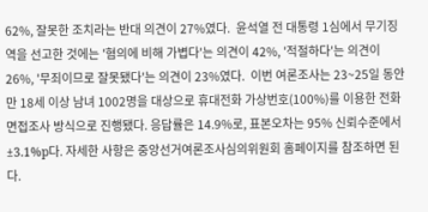62%, 잘못한 조치라는 반대 의견이 27%였다.  윤석열 전 대통령 1심에서 무기징역을 선고한 것에는 '혐의에 비해 가볍다'는 의견이 42%, '적절하다'는 의견이 26%, '무죄이므로 잘못됐다'는 의견이 23%였다.  이번 여론조사는 23~25일 동안 만 18세 이상 남녀 1002명을 대상으로 휴대전화 가상번호(100%)를 이용한 전화면접조사 방식으로 진행됐다. 응답률은 14.9%로, 표본오차는 95% 신뢰수준에서 ±3.1%p다. 자세한 사항은 중앙선거여론조사심의위원회 홈페이지를 참조하면 된다.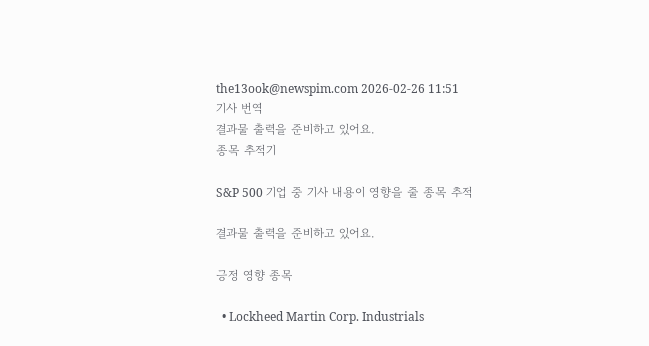the13ook@newspim.com 2026-02-26 11:51
기사 번역
결과물 출력을 준비하고 있어요.
종목 추적기

S&P 500 기업 중 기사 내용이 영향을 줄 종목 추적

결과물 출력을 준비하고 있어요.

긍정 영향 종목

  • Lockheed Martin Corp. Industrials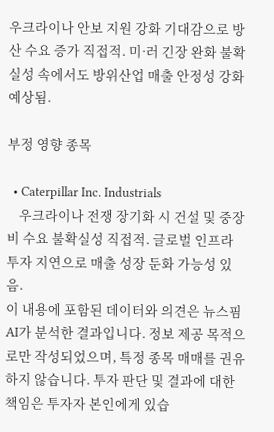우크라이나 안보 지원 강화 기대감으로 방산 수요 증가 직접적. 미·러 긴장 완화 불확실성 속에서도 방위산업 매출 안정성 강화 예상됨.

부정 영향 종목

  • Caterpillar Inc. Industrials
    우크라이나 전쟁 장기화 시 건설 및 중장비 수요 불확실성 직접적. 글로벌 인프라 투자 지연으로 매출 성장 둔화 가능성 있음.
이 내용에 포함된 데이터와 의견은 뉴스핌 AI가 분석한 결과입니다. 정보 제공 목적으로만 작성되었으며, 특정 종목 매매를 권유하지 않습니다. 투자 판단 및 결과에 대한 책임은 투자자 본인에게 있습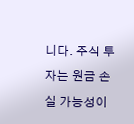니다. 주식 투자는 원금 손실 가능성이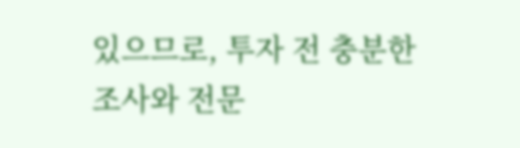있으므로, 투자 전 충분한 조사와 전문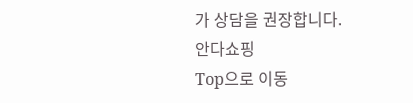가 상담을 권장합니다.
안다쇼핑
Top으로 이동